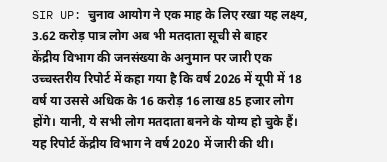SIR UP: चुनाव आयोग ने एक माह के लिए रखा यह लक्ष्य, 3.62 करोड़ पात्र लोग अब भी मतदाता सूची से बाहर
केंद्रीय विभाग की जनसंख्या के अनुमान पर जारी एक उच्चस्तरीय रिपोर्ट में कहा गया है कि वर्ष 2026 में यूपी में 18 वर्ष या उससे अधिक के 16 करोड़ 16 लाख 85 हजार लोग होंगे। यानी, ये सभी लोग मतदाता बनने के योग्य हो चुके हैं। यह रिपोर्ट केंद्रीय विभाग ने वर्ष 2020 में जारी की थी।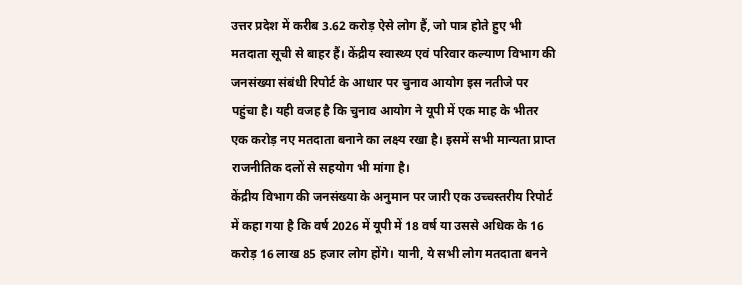उत्तर प्रदेश में करीब 3.62 करोड़ ऐसे लोग हैं, जो पात्र होते हुए भी मतदाता सूची से बाहर हैं। केंद्रीय स्वास्थ्य एवं परिवार कल्याण विभाग की जनसंख्या संबंधी रिपोर्ट के आधार पर चुनाव आयोग इस नतीजे पर पहुंचा है। यही वजह है कि चुनाव आयोग ने यूपी में एक माह के भीतर एक करोड़ नए मतदाता बनाने का लक्ष्य रखा है। इसमें सभी मान्यता प्राप्त राजनीतिक दलों से सहयोग भी मांगा है।
केंद्रीय विभाग की जनसंख्या के अनुमान पर जारी एक उच्चस्तरीय रिपोर्ट में कहा गया है कि वर्ष 2026 में यूपी में 18 वर्ष या उससे अधिक के 16 करोड़ 16 लाख 85 हजार लोग होंगे। यानी, ये सभी लोग मतदाता बनने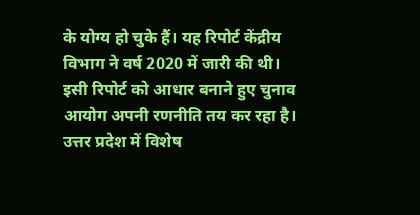के योग्य हो चुके हैं। यह रिपोर्ट केंद्रीय विभाग ने वर्ष 2020 में जारी की थी।
इसी रिपोर्ट को आधार बनाने हुए चुनाव आयोग अपनी रणनीति तय कर रहा है। उत्तर प्रदेश में विशेष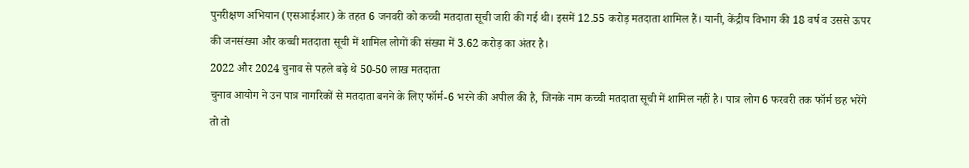पुनरीक्षण अभियान (एसआईआर) के तहत 6 जनवरी को कच्ची मतदाता सूची जारी की गई थी। इसमें 12.55 करोड़ मतदाता शामिल हैं। यानी, केंद्रीय विभाग की 18 वर्ष व उससे ऊपर की जनसंख्या और कच्ची मतदाता सूची में शामिल लोगों की संख्या में 3.62 करोड़ का अंतर है।
2022 और 2024 चुनाव से पहले बढ़े थे 50-50 लाख मतदाता
चुनाव आयोग ने उन पात्र नागरिकों से मतदाता बनने के लिए फॉर्म-6 भरने की अपील की है, जिनके नाम कच्ची मतदाता सूची में शामिल नहीं है। पात्र लोग 6 फरवरी तक फॉर्म छह भरेंगे तो तो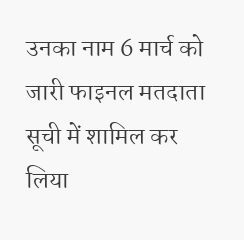उनका नाम 6 मार्च को जारी फाइनल मतदाता सूची में शामिल कर लिया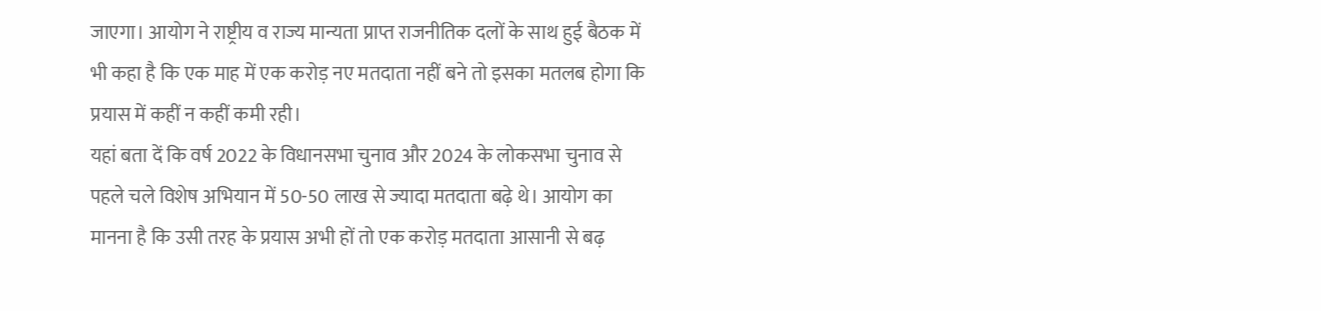जाएगा। आयोग ने राष्ट्रीय व राज्य मान्यता प्राप्त राजनीतिक दलों के साथ हुई बैठक में भी कहा है कि एक माह में एक करोड़ नए मतदाता नहीं बने तो इसका मतलब होगा कि प्रयास में कहीं न कहीं कमी रही।
यहां बता दें कि वर्ष 2022 के विधानसभा चुनाव और 2024 के लोकसभा चुनाव से पहले चले विशेष अभियान में 50-50 लाख से ज्यादा मतदाता बढ़े थे। आयोग का मानना है कि उसी तरह के प्रयास अभी हों तो एक करोड़ मतदाता आसानी से बढ़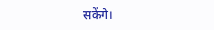सकेंगे।